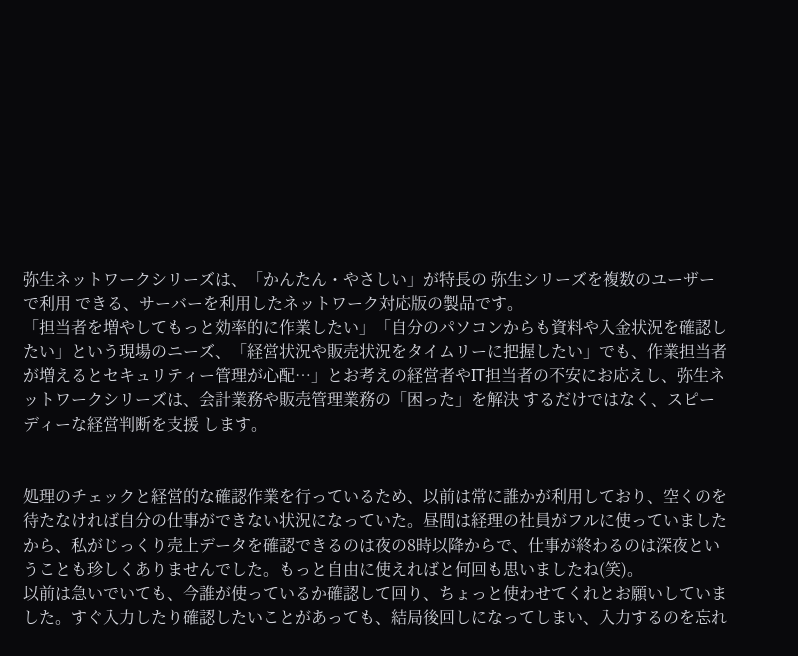弥生ネットワークシリーズは、「かんたん・やさしい」が特長の 弥生シリーズを複数のユーザーで利用 できる、サーバーを利用したネットワーク対応版の製品です。
「担当者を増やしてもっと効率的に作業したい」「自分のパソコンからも資料や入金状況を確認したい」という現場のニーズ、「経営状況や販売状況をタイムリーに把握したい」でも、作業担当者が増えるとセキュリティー管理が心配…」とお考えの経営者やIT担当者の不安にお応えし、弥生ネットワークシリーズは、会計業務や販売管理業務の「困った」を解決 するだけではなく、スピーディーな経営判断を支援 します。


処理のチェックと経営的な確認作業を行っているため、以前は常に誰かが利用しており、空くのを待たなければ自分の仕事ができない状況になっていた。昼間は経理の社員がフルに使っていましたから、私がじっくり売上データを確認できるのは夜の8時以降からで、仕事が終わるのは深夜ということも珍しくありませんでした。もっと自由に使えればと何回も思いましたね(笑)。
以前は急いでいても、今誰が使っているか確認して回り、ちょっと使わせてくれとお願いしていました。すぐ入力したり確認したいことがあっても、結局後回しになってしまい、入力するのを忘れ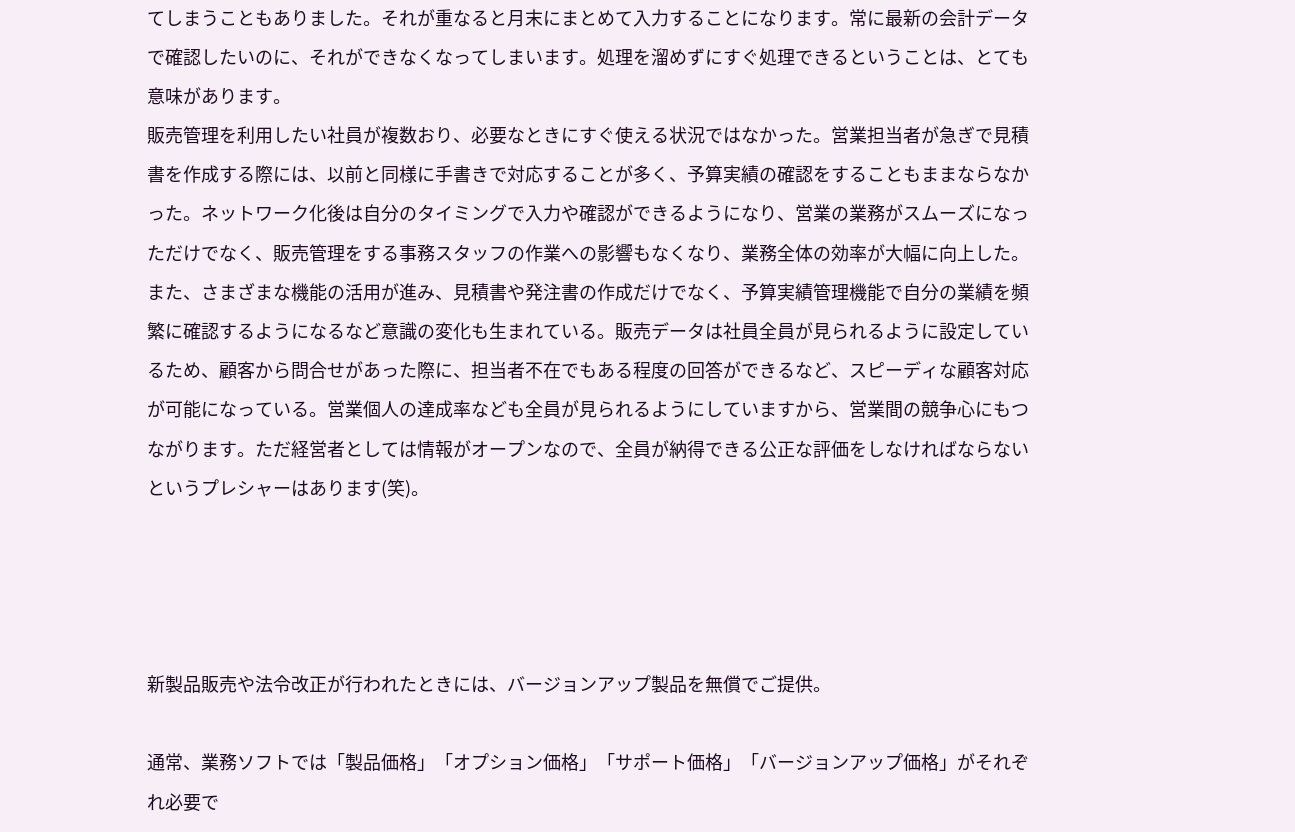てしまうこともありました。それが重なると月末にまとめて入力することになります。常に最新の会計データで確認したいのに、それができなくなってしまいます。処理を溜めずにすぐ処理できるということは、とても意味があります。
販売管理を利用したい社員が複数おり、必要なときにすぐ使える状況ではなかった。営業担当者が急ぎで見積書を作成する際には、以前と同様に手書きで対応することが多く、予算実績の確認をすることもままならなかった。ネットワーク化後は自分のタイミングで入力や確認ができるようになり、営業の業務がスムーズになっただけでなく、販売管理をする事務スタッフの作業への影響もなくなり、業務全体の効率が大幅に向上した。また、さまざまな機能の活用が進み、見積書や発注書の作成だけでなく、予算実績管理機能で自分の業績を頻繁に確認するようになるなど意識の変化も生まれている。販売データは社員全員が見られるように設定しているため、顧客から問合せがあった際に、担当者不在でもある程度の回答ができるなど、スピーディな顧客対応が可能になっている。営業個人の達成率なども全員が見られるようにしていますから、営業間の競争心にもつながります。ただ経営者としては情報がオープンなので、全員が納得できる公正な評価をしなければならないというプレシャーはあります(笑)。




新製品販売や法令改正が行われたときには、バージョンアップ製品を無償でご提供。

通常、業務ソフトでは「製品価格」「オプション価格」「サポート価格」「バージョンアップ価格」がそれぞれ必要で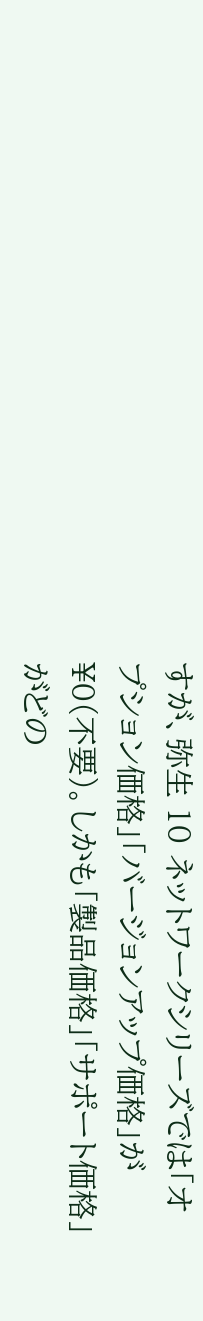すが、弥生 10 ネットワークシリーズでは「オプション価格」「バージョンアップ価格」が¥0(不要)。しかも「製品価格」「サポート価格」がどの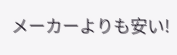メーカーよりも安い!